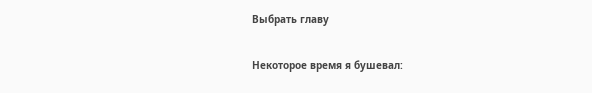Выбрать главу

Некоторое время я бушевал: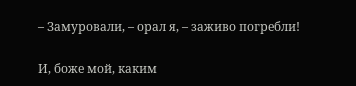– Замуровали, – орал я, – заживо погребли!

И, боже мой, каким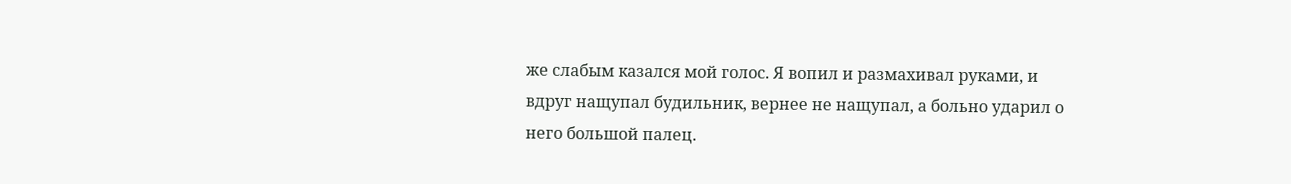же слабым казался мой голос. Я вопил и размахивал руками, и вдруг нащупал будильник, вернее не нащупал, а больно ударил о него большой палец.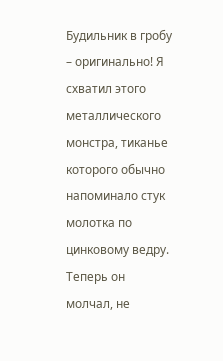Будильник в гробу – оригинально! Я схватил этого металлического монстра, тиканье которого обычно напоминало стук молотка по цинковому ведру. Теперь он молчал, не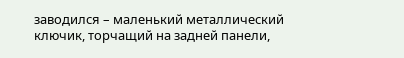заводился – маленький металлический ключик, торчащий на задней панели,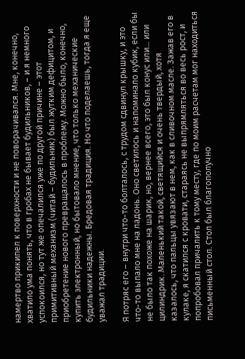намертво прикипел к поверхности и не поворачивался. Мне, конечно, хватило ума понять, что в гробах не бывает будильников, – и я немного успокоился, но тут же опечалился уже по другой причине – этот примитивный механизм (читай – будильник) был жутким дефицитом, и приобретение нового превращалось в проблему. Можно было, конечно, купить электронный, но бытовало мнение, что только механические будильники надежны. Бредовая традиция. Но что поделаешь, тогда я еще уважал традиции.

Я потряс его – внутри что-то болталось, с трудом сдвинул крышку, и это что-то выпало мне на ладонь. Оно светилось и напоминало кубик, если бы не было так похоже на шарик, но, вернее всего, это был конус или... или цилиндрик. Маленький такой, светящийся и очень твердый, хотя казалось, что пальцы увязают в нем, как в сливочном масле. Зажав его в кулаке, я скатился с кровати, стараясь не выпрямляться во весь рост, и попробовал причалить к тому месту, где по моим расчетам мог находиться письменный стол. Стол был благополучно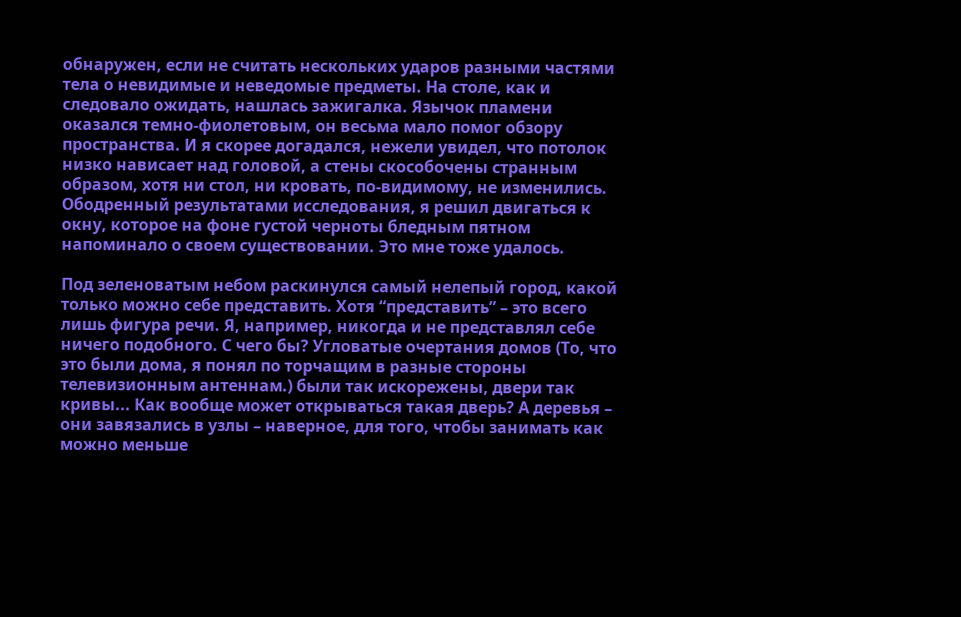обнаружен, если не считать нескольких ударов разными частями тела о невидимые и неведомые предметы. На столе, как и следовало ожидать, нашлась зажигалка. Язычок пламени оказался темно-фиолетовым, он весьма мало помог обзору пространства. И я скорее догадался, нежели увидел, что потолок низко нависает над головой, а стены скособочены странным образом, хотя ни стол, ни кровать, по-видимому, не изменились. Ободренный результатами исследования, я решил двигаться к окну, которое на фоне густой черноты бледным пятном напоминало о своем существовании. Это мне тоже удалось.

Под зеленоватым небом раскинулся самый нелепый город, какой только можно себе представить. Хотя “представить” – это всего лишь фигура речи. Я, например, никогда и не представлял себе ничего подобного. С чего бы? Угловатые очертания домов (То, что это были дома, я понял по торчащим в разные стороны телевизионным антеннам.) были так искорежены, двери так кривы... Как вообще может открываться такая дверь? А деревья – они завязались в узлы – наверное, для того, чтобы занимать как можно меньше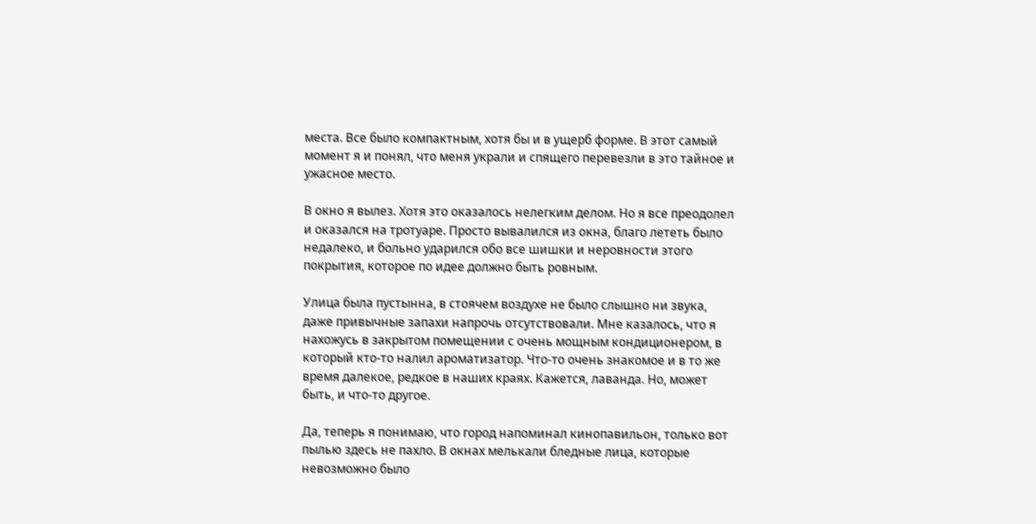места. Все было компактным, хотя бы и в ущерб форме. В этот самый момент я и понял, что меня украли и спящего перевезли в это тайное и ужасное место.

В окно я вылез. Хотя это оказалось нелегким делом. Но я все преодолел и оказался на тротуаре. Просто вывалился из окна, благо лететь было недалеко, и больно ударился обо все шишки и неровности этого покрытия, которое по идее должно быть ровным.

Улица была пустынна, в стоячем воздухе не было слышно ни звука, даже привычные запахи напрочь отсутствовали. Мне казалось, что я нахожусь в закрытом помещении с очень мощным кондиционером, в который кто-то налил ароматизатор. Что-то очень знакомое и в то же время далекое, редкое в наших краях. Кажется, лаванда. Но, может быть, и что-то другое.

Да, теперь я понимаю, что город напоминал кинопавильон, только вот пылью здесь не пахло. В окнах мелькали бледные лица, которые невозможно было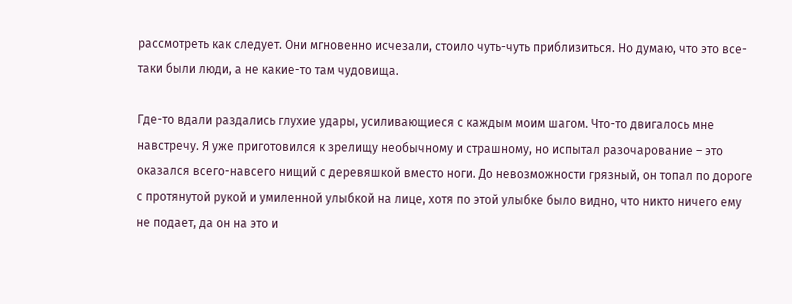рассмотреть как следует. Они мгновенно исчезали, стоило чуть-чуть приблизиться. Но думаю, что это все-таки были люди, а не какие-то там чудовища.

Где-то вдали раздались глухие удары, усиливающиеся с каждым моим шагом. Что-то двигалось мне навстречу. Я уже приготовился к зрелищу необычному и страшному, но испытал разочарование – это оказался всего-навсего нищий с деревяшкой вместо ноги. До невозможности грязный, он топал по дороге с протянутой рукой и умиленной улыбкой на лице, хотя по этой улыбке было видно, что никто ничего ему не подает, да он на это и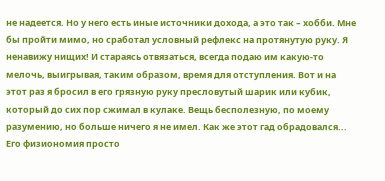не надеется. Но у него есть иные источники дохода, а это так – хобби. Мне бы пройти мимо, но сработал условный рефлекс на протянутую руку. Я ненавижу нищих! И стараясь отвязаться, всегда подаю им какую-то мелочь, выигрывая, таким образом, время для отступления. Вот и на этот раз я бросил в его грязную руку пресловутый шарик или кубик, который до сих пор сжимал в кулаке. Вещь бесполезную, по моему разумению, но больше ничего я не имел. Как же этот гад обрадовался... Его физиономия просто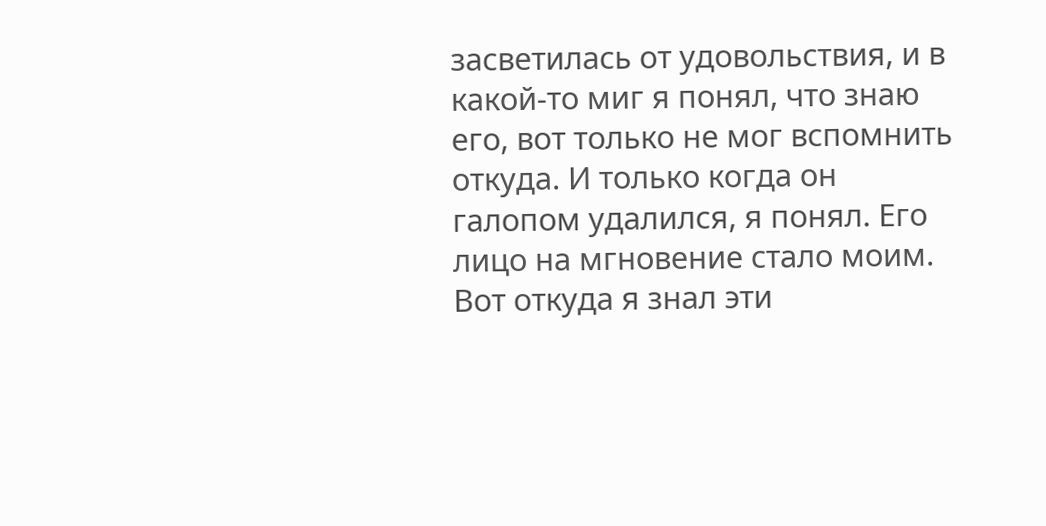засветилась от удовольствия, и в какой-то миг я понял, что знаю его, вот только не мог вспомнить откуда. И только когда он галопом удалился, я понял. Его лицо на мгновение стало моим. Вот откуда я знал эти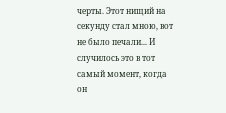черты. Этот нищий на секунду стал мною, вот не было печали... И случилось это в тот самый момент, когда он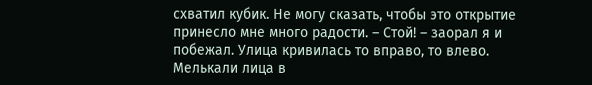схватил кубик. Не могу сказать, чтобы это открытие принесло мне много радости. – Стой! – заорал я и побежал. Улица кривилась то вправо, то влево. Мелькали лица в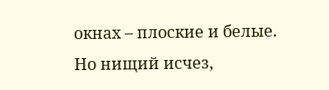окнах – плоские и белые. Но нищий исчез,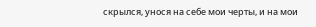скрылся, унося на себе мои черты, и на мои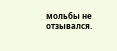мольбы не отзывался.